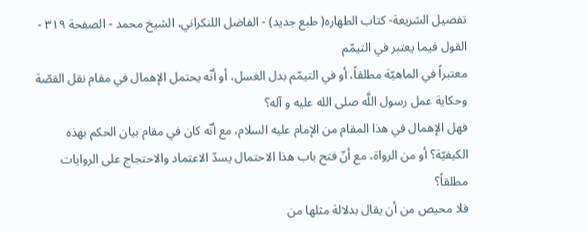تفصيل الشريعة- كتاب الطهاره( طبع جديد) - الفاضل اللنكراني، الشيخ محمد - الصفحة ٣١٩ - القول فيما يعتبر في التيمّم
معتبراً في الماهيّة مطلقاً، أو في التيمّم بدل الغسل، أو أنّه يحتمل الإهمال في مقام نقل القصّة وحكاية عمل رسول اللَّه صلى الله عليه و آله؟
فهل الإهمال في هذا المقام من الإمام عليه السلام، مع أنّه كان في مقام بيان الحكم بهذه الكيفيّة؟ أو من الرواة، مع أنّ فتح باب هذا الاحتمال يسدّ الاعتماد والاحتجاج على الروايات مطلقاً؟
فلا محيص من أن يقال بدلالة مثلها من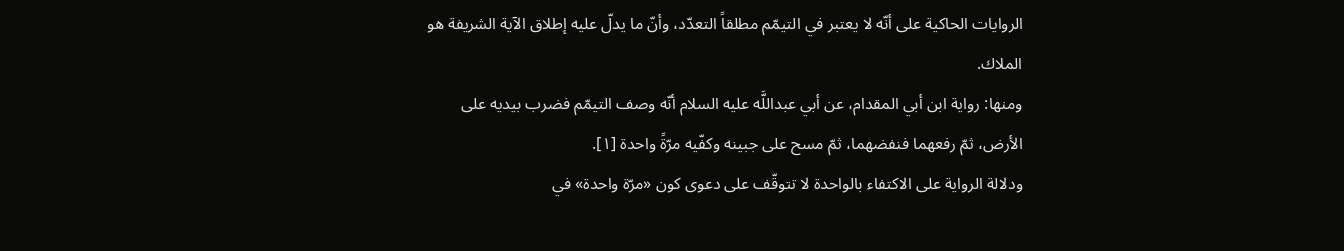الروايات الحاكية على أنّه لا يعتبر في التيمّم مطلقاً التعدّد، وأنّ ما يدلّ عليه إطلاق الآية الشريفة هو الملاك.
ومنها: رواية ابن أبي المقدام، عن أبي عبداللَّه عليه السلام أنّه وصف التيمّم فضرب بيديه على الأرض، ثمّ رفعهما فنفضهما، ثمّ مسح على جبينه وكفّيه مرّةً واحدة [١].
ودلالة الرواية على الاكتفاء بالواحدة لا تتوقّف على دعوى كون «مرّة واحدة» في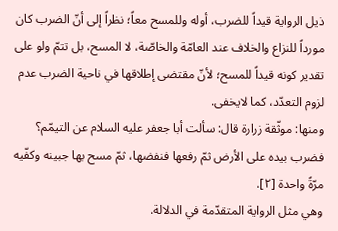ذيل الرواية قيداً للضرب، أوله وللمسح معاً؛ نظراً إلى أنّ الضرب كان مورداً للنزاع والخلاف عند العامّة والخاصّة، لا المسح، بل تتمّ ولو على تقدير كونه قيداً للمسح؛ لأنّ مقتضى إطلاقها في ناحية الضرب عدم لزوم التعدّد، كما لايخفى.
ومنها: موثّقة زرارة قال: سألت أبا جعفر عليه السلام عن التيمّم؟ فضرب بيده على الأرض ثمّ رفعها فنفضها، ثمّ مسح بها جبينه وكفّيه مرّةً واحدة [٢].
وهي مثل الرواية المتقدّمة في الدلالة.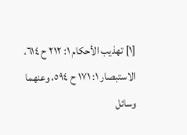[١] تهذيب الأحكام ١: ٢١٢ ح ٦١٤، الاستبصار ١: ١٧١ ح ٥٩٤، وعنهما وسائل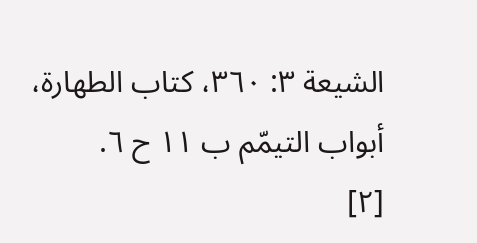الشيعة ٣: ٣٦٠، كتاب الطهارة، أبواب التيمّم ب ١١ ح ٦.
[٢]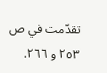تقدّمت في ص ٢٥٣ و ٢٦٦.